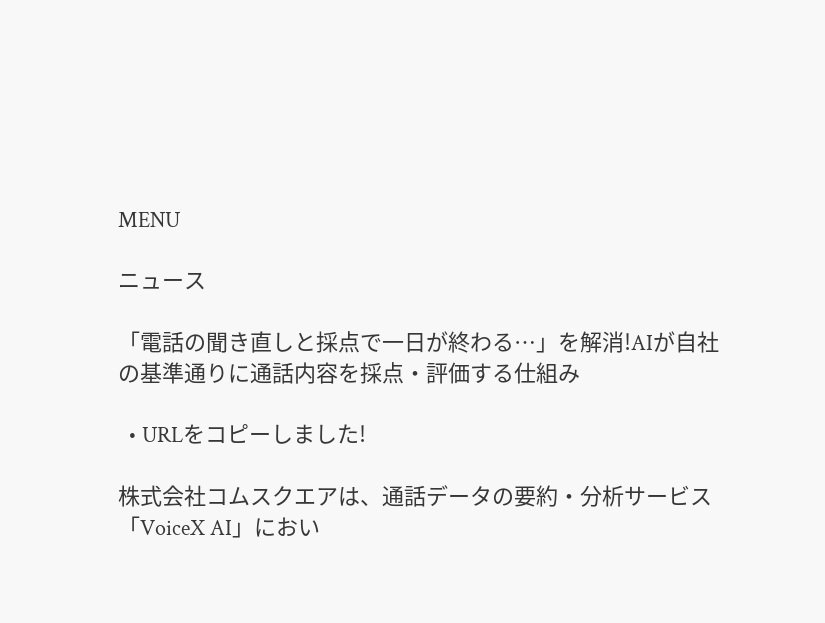MENU

ニュース

「電話の聞き直しと採点で一日が終わる…」を解消!AIが自社の基準通りに通話内容を採点・評価する仕組み

  • URLをコピーしました!

株式会社コムスクエアは、通話データの要約・分析サービス「VoiceX AI」におい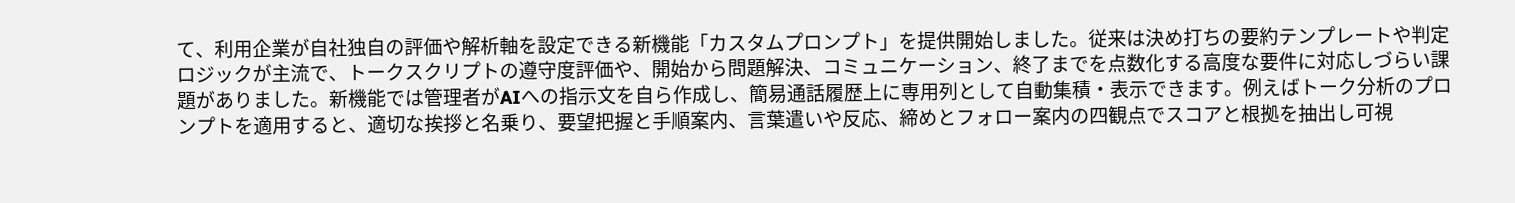て、利用企業が自社独自の評価や解析軸を設定できる新機能「カスタムプロンプト」を提供開始しました。従来は決め打ちの要約テンプレートや判定ロジックが主流で、トークスクリプトの遵守度評価や、開始から問題解決、コミュニケーション、終了までを点数化する高度な要件に対応しづらい課題がありました。新機能では管理者がAIへの指示文を自ら作成し、簡易通話履歴上に専用列として自動集積・表示できます。例えばトーク分析のプロンプトを適用すると、適切な挨拶と名乗り、要望把握と手順案内、言葉遣いや反応、締めとフォロー案内の四観点でスコアと根拠を抽出し可視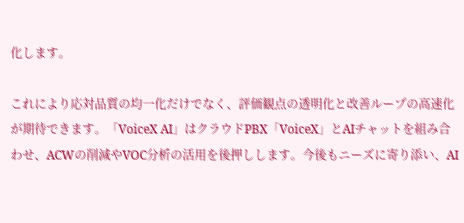化します。

これにより応対品質の均一化だけでなく、評価観点の透明化と改善ループの高速化が期待できます。「VoiceX AI」はクラウドPBX「VoiceX」とAIチャットを組み合わせ、ACWの削減やVOC分析の活用を後押しします。今後もニーズに寄り添い、AI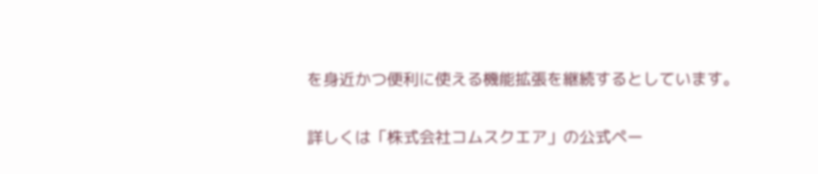を身近かつ便利に使える機能拡張を継続するとしています。

詳しくは「株式会社コムスクエア」の公式ペー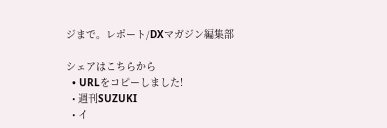ジまで。レポート/DXマガジン編集部

シェアはこちらから
  • URLをコピーしました!
  • 週刊SUZUKI
  • イ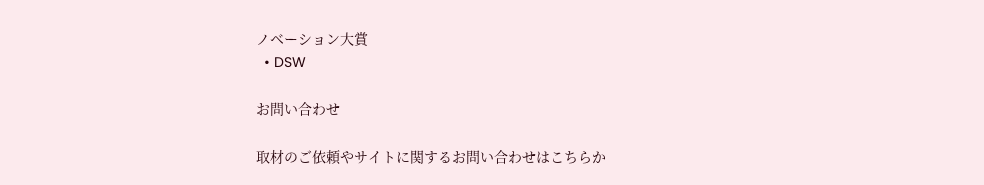ノベーション大賞
  • DSW

お問い合わせ

取材のご依頼やサイトに関するお問い合わせはこちらか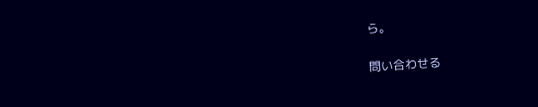ら。

問い合わせる